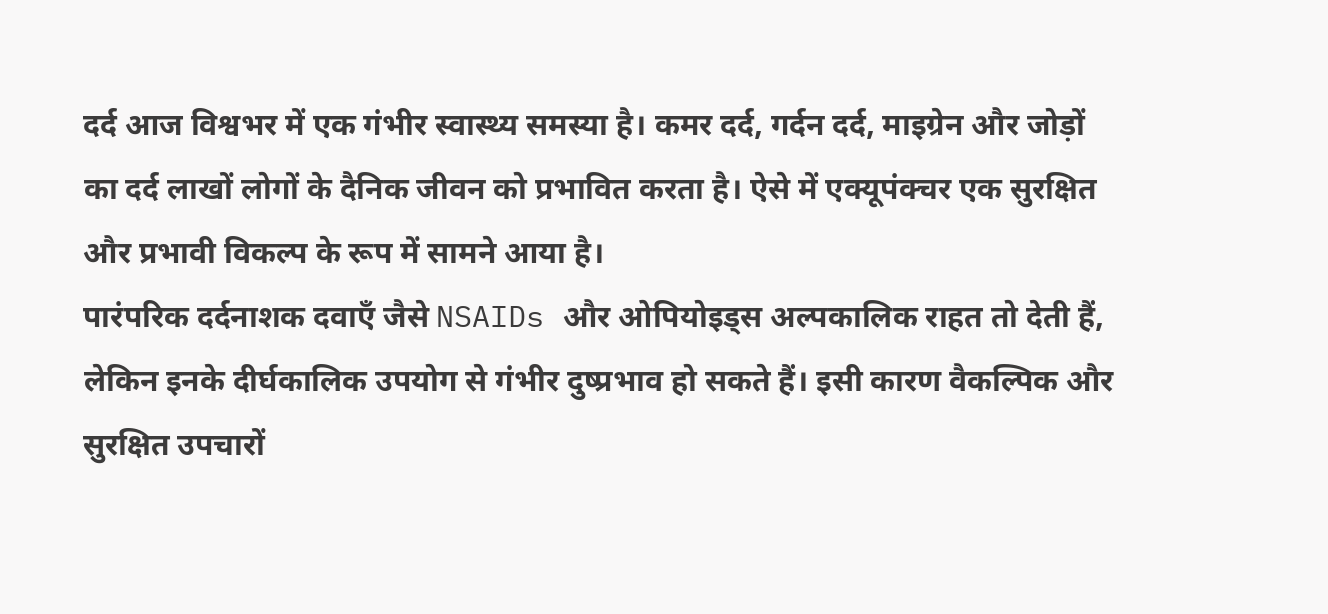दर्द आज विश्वभर में एक गंभीर स्वास्थ्य समस्या है। कमर दर्द, गर्दन दर्द, माइग्रेन और जोड़ों का दर्द लाखों लोगों के दैनिक जीवन को प्रभावित करता है। ऐसे में एक्यूपंक्चर एक सुरक्षित और प्रभावी विकल्प के रूप में सामने आया है।
पारंपरिक दर्दनाशक दवाएँ जैसे NSAIDs और ओपियोइड्स अल्पकालिक राहत तो देती हैं, लेकिन इनके दीर्घकालिक उपयोग से गंभीर दुष्प्रभाव हो सकते हैं। इसी कारण वैकल्पिक और सुरक्षित उपचारों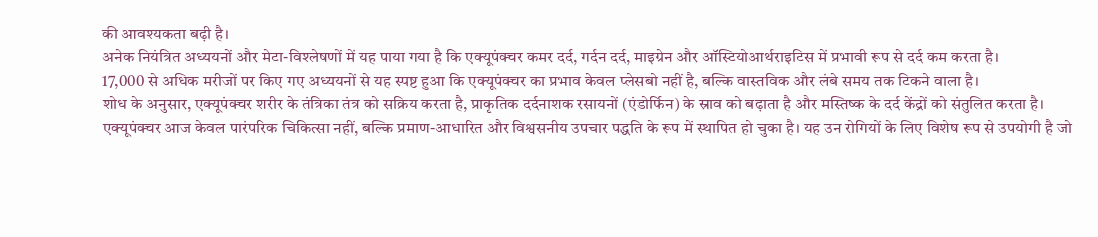की आवश्यकता बढ़ी है।
अनेक नियंत्रित अध्ययनों और मेटा-विश्लेषणों में यह पाया गया है कि एक्यूपंक्चर कमर दर्द, गर्दन दर्द, माइग्रेन और ऑस्टियोआर्थराइटिस में प्रभावी रूप से दर्द कम करता है।
17,000 से अधिक मरीजों पर किए गए अध्ययनों से यह स्पष्ट हुआ कि एक्यूपंक्चर का प्रभाव केवल प्लेसबो नहीं है, बल्कि वास्तविक और लंबे समय तक टिकने वाला है।
शोध के अनुसार, एक्यूपंक्चर शरीर के तंत्रिका तंत्र को सक्रिय करता है, प्राकृतिक दर्दनाशक रसायनों (एंडोर्फिन) के स्राव को बढ़ाता है और मस्तिष्क के दर्द केंद्रों को संतुलित करता है।
एक्यूपंक्चर आज केवल पारंपरिक चिकित्सा नहीं, बल्कि प्रमाण-आधारित और विश्वसनीय उपचार पद्धति के रूप में स्थापित हो चुका है। यह उन रोगियों के लिए विशेष रूप से उपयोगी है जो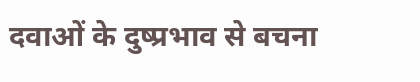दवाओं के दुष्प्रभाव से बचना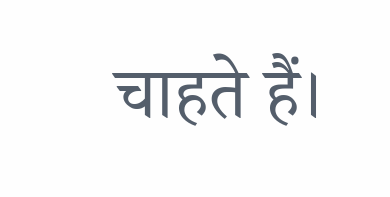चाहते हैं।